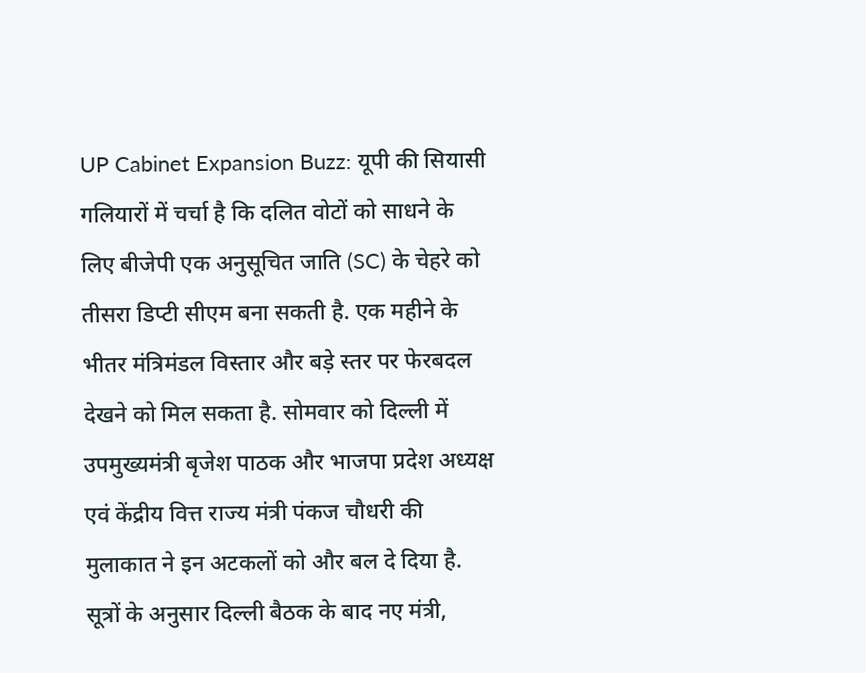UP Cabinet Expansion Buzz: यूपी की सियासी गलियारों में चर्चा है कि दलित वोटों को साधने के लिए बीजेपी एक अनुसूचित जाति (SC) के चेहरे को तीसरा डिप्टी सीएम बना सकती है. एक महीने के भीतर मंत्रिमंडल विस्तार और बड़े स्तर पर फेरबदल देखने को मिल सकता है. सोमवार को दिल्ली में उपमुख्यमंत्री बृजेश पाठक और भाजपा प्रदेश अध्यक्ष एवं केंद्रीय वित्त राज्य मंत्री पंकज चौधरी की मुलाकात ने इन अटकलों को और बल दे दिया है. सूत्रों के अनुसार दिल्ली बैठक के बाद नए मंत्री,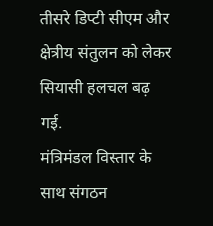तीसरे डिप्टी सीएम और क्षेत्रीय संतुलन को लेकर सियासी हलचल बढ़ गई.
मंत्रिमंडल विस्तार के साथ संगठन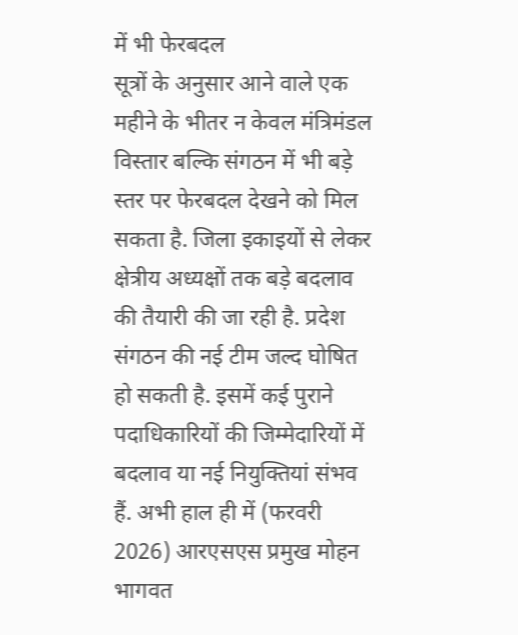में भी फेरबदल
सूत्रों के अनुसार आने वाले एक महीने के भीतर न केवल मंत्रिमंडल विस्तार बल्कि संगठन में भी बड़े स्तर पर फेरबदल देखने को मिल सकता है. जिला इकाइयों से लेकर क्षेत्रीय अध्यक्षों तक बड़े बदलाव की तैयारी की जा रही है. प्रदेश संगठन की नई टीम जल्द घोषित हो सकती है. इसमें कई पुराने पदाधिकारियों की जिम्मेदारियों में बदलाव या नई नियुक्तियां संभव हैं. अभी हाल ही में (फरवरी 2026) आरएसएस प्रमुख मोहन भागवत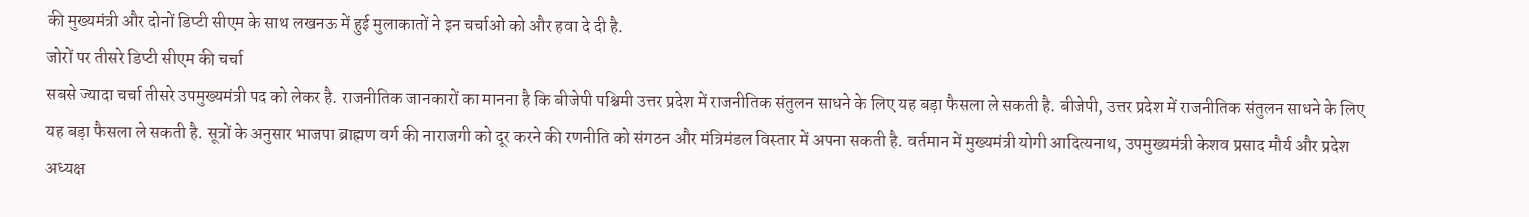की मुख्यमंत्री और दोनों डिप्टी सीएम के साथ लखनऊ में हुई मुलाकातों ने इन चर्चाओं को और हवा दे दी है.
जोरों पर तीसरे डिप्टी सीएम की चर्चा
सबसे ज्यादा चर्चा तीसरे उपमुख्यमंत्री पद को लेकर है. राजनीतिक जानकारों का मानना है कि बीजेपी पश्चिमी उत्तर प्रदेश में राजनीतिक संतुलन साधने के लिए यह बड़ा फैसला ले सकती है. बीजेपी, उत्तर प्रदेश में राजनीतिक संतुलन साधने के लिए यह बड़ा फैसला ले सकती है. सूत्रों के अनुसार भाजपा ब्राह्मण वर्ग की नाराजगी को दूर करने की रणनीति को संगठन और मंत्रिमंडल विस्तार में अपना सकती है. वर्तमान में मुख्यमंत्री योगी आदित्यनाथ, उपमुख्यमंत्री केशव प्रसाद मौर्य और प्रदेश अध्यक्ष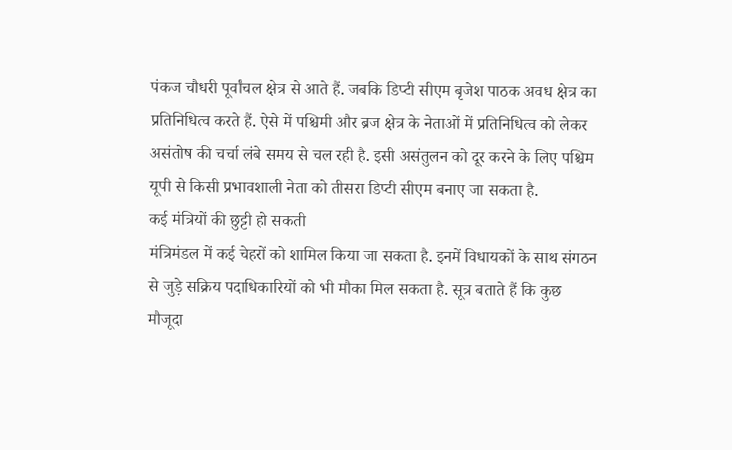पंकज चौधरी पूर्वांचल क्षेत्र से आते हैं. जबकि डिप्टी सीएम बृजेश पाठक अवध क्षेत्र का प्रतिनिधित्व करते हैं. ऐसे में पश्चिमी और ब्रज क्षेत्र के नेताओं में प्रतिनिधित्व को लेकर असंतोष की चर्चा लंबे समय से चल रही है. इसी असंतुलन को दूर करने के लिए पश्चिम यूपी से किसी प्रभावशाली नेता को तीसरा डिप्टी सीएम बनाए जा सकता है.
कई मंत्रियों की छुट्टी हो सकती
मंत्रिमंडल में कई चेहरों को शामिल किया जा सकता है. इनमें विधायकों के साथ संगठन से जुड़े सक्रिय पदाधिकारियों को भी मौका मिल सकता है. सूत्र बताते हैं कि कुछ मौजूदा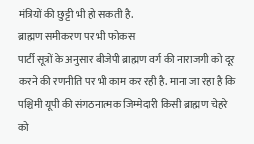मंत्रियों की छुट्टी भी हो सकती है.
ब्राह्मण समीकरण पर भी फोकस
पार्टी सूत्रों के अनुसार बीजेपी ब्राह्मण वर्ग की नाराजगी को दूर करने की रणनीति पर भी काम कर रही है. माना जा रहा है कि पश्चिमी यूपी की संगठनात्मक जिम्मेदारी किसी ब्राह्मण चेहरे को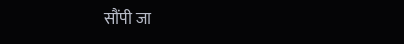सौंपी जा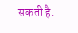सकती है.